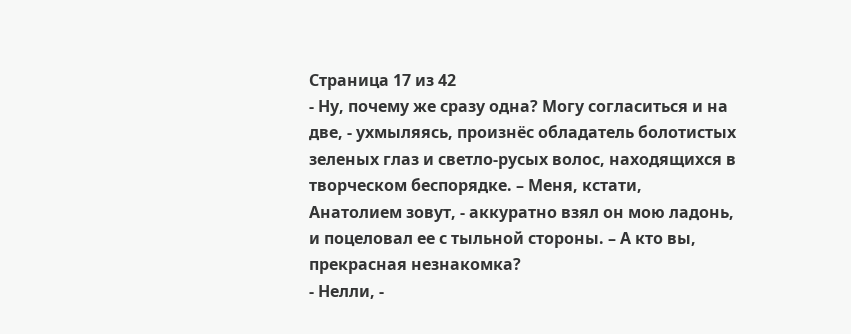Страница 17 из 42
- Ну, почему же сразу одна? Могу согласиться и на две, - ухмыляясь, произнёс обладатель болотистых зеленых глаз и светло-русых волос, находящихся в творческом беспорядке. – Меня, кстати, Анатолием зовут, - аккуратно взял он мою ладонь, и поцеловал ее с тыльной стороны. – А кто вы, прекрасная незнакомка?
- Нелли, -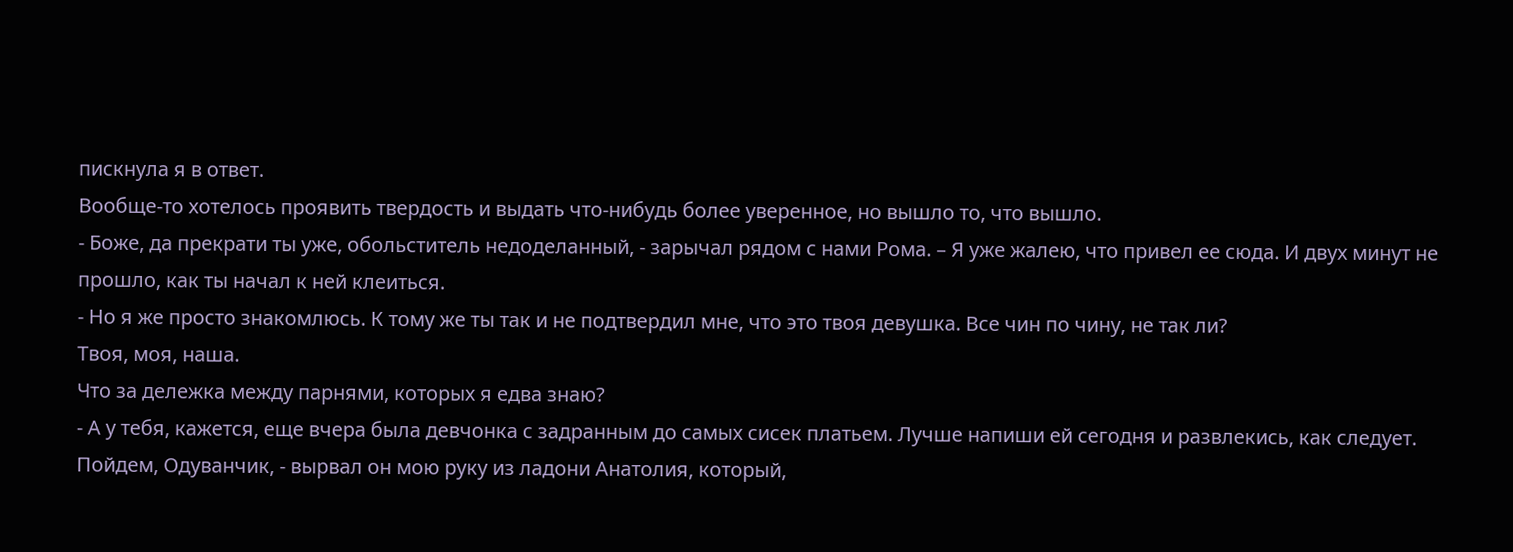пискнула я в ответ.
Вообще-то хотелось проявить твердость и выдать что-нибудь более уверенное, но вышло то, что вышло.
- Боже, да прекрати ты уже, обольститель недоделанный, - зарычал рядом с нами Рома. – Я уже жалею, что привел ее сюда. И двух минут не прошло, как ты начал к ней клеиться.
- Но я же просто знакомлюсь. К тому же ты так и не подтвердил мне, что это твоя девушка. Все чин по чину, не так ли?
Твоя, моя, наша.
Что за дележка между парнями, которых я едва знаю?
- А у тебя, кажется, еще вчера была девчонка с задранным до самых сисек платьем. Лучше напиши ей сегодня и развлекись, как следует. Пойдем, Одуванчик, - вырвал он мою руку из ладони Анатолия, который,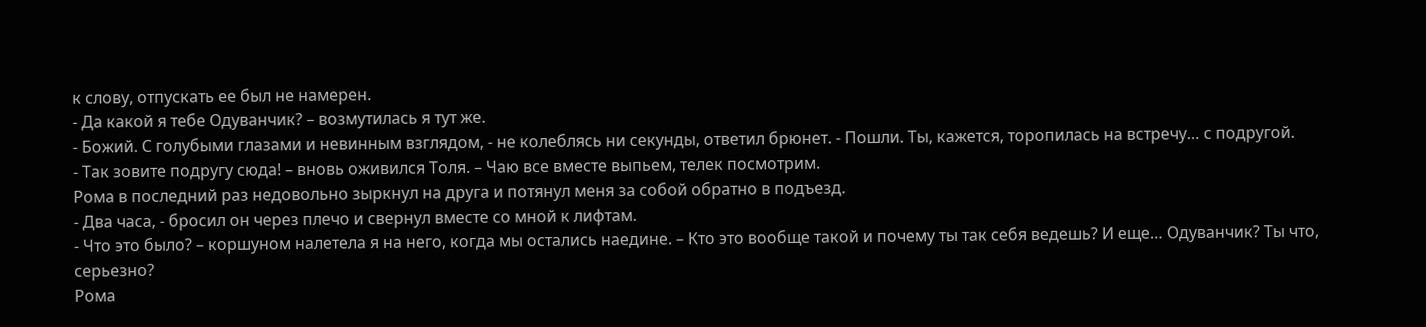к слову, отпускать ее был не намерен.
- Да какой я тебе Одуванчик? – возмутилась я тут же.
- Божий. С голубыми глазами и невинным взглядом, - не колеблясь ни секунды, ответил брюнет. - Пошли. Ты, кажется, торопилась на встречу… с подругой.
- Так зовите подругу сюда! – вновь оживился Толя. – Чаю все вместе выпьем, телек посмотрим.
Рома в последний раз недовольно зыркнул на друга и потянул меня за собой обратно в подъезд.
- Два часа, - бросил он через плечо и свернул вместе со мной к лифтам.
- Что это было? – коршуном налетела я на него, когда мы остались наедине. – Кто это вообще такой и почему ты так себя ведешь? И еще… Одуванчик? Ты что, серьезно?
Рома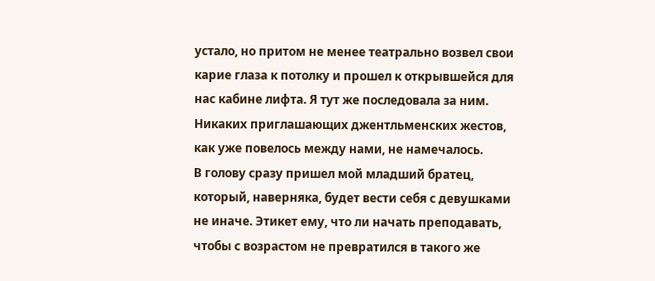устало, но притом не менее театрально возвел свои карие глаза к потолку и прошел к открывшейся для нас кабине лифта. Я тут же последовала за ним. Никаких приглашающих джентльменских жестов, как уже повелось между нами, не намечалось.
В голову сразу пришел мой младший братец, который, наверняка, будет вести себя с девушками не иначе. Этикет ему, что ли начать преподавать, чтобы с возрастом не превратился в такого же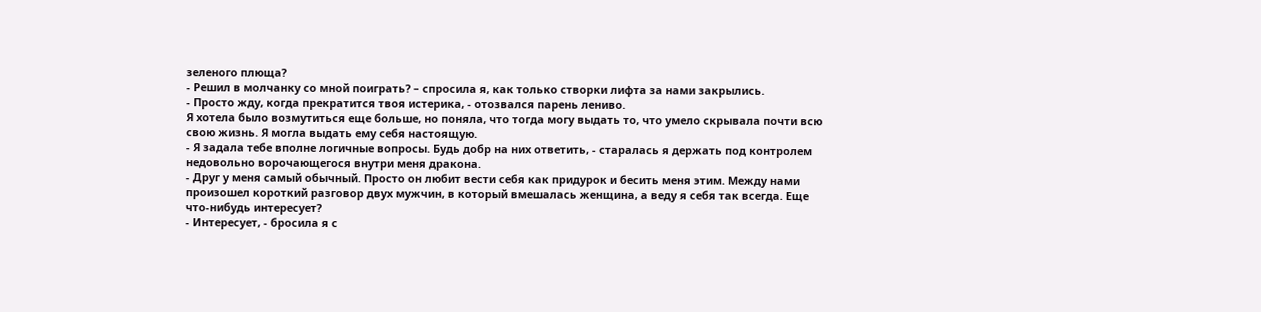зеленого плюща?
- Решил в молчанку со мной поиграть? – спросила я, как только створки лифта за нами закрылись.
- Просто жду, когда прекратится твоя истерика, - отозвался парень лениво.
Я хотела было возмутиться еще больше, но поняла, что тогда могу выдать то, что умело скрывала почти всю свою жизнь. Я могла выдать ему себя настоящую.
- Я задала тебе вполне логичные вопросы. Будь добр на них ответить, - старалась я держать под контролем недовольно ворочающегося внутри меня дракона.
- Друг у меня самый обычный. Просто он любит вести себя как придурок и бесить меня этим. Между нами произошел короткий разговор двух мужчин, в который вмешалась женщина, а веду я себя так всегда. Еще что-нибудь интересует?
- Интересует, - бросила я с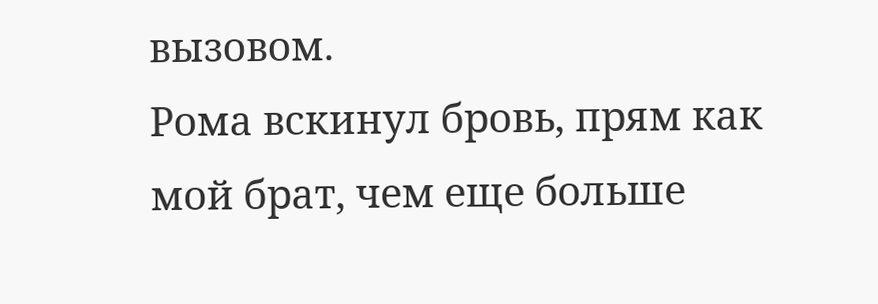вызовом.
Рома вскинул бровь, прям как мой брат, чем еще больше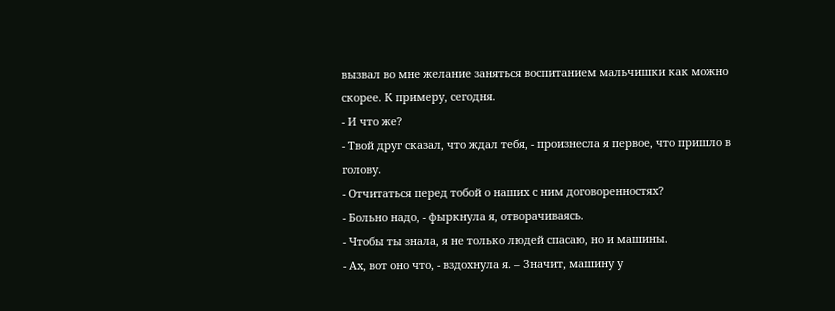вызвал во мне желание заняться воспитанием мальчишки как можно скорее. К примеру, сегодня.
- И что же?
- Твой друг сказал, что ждал тебя, - произнесла я первое, что пришло в голову.
- Отчитаться перед тобой о наших с ним договоренностях?
- Больно надо, - фыркнула я, отворачиваясь.
- Чтобы ты знала, я не только людей спасаю, но и машины.
- Ах, вот оно что, - вздохнула я. – Значит, машину у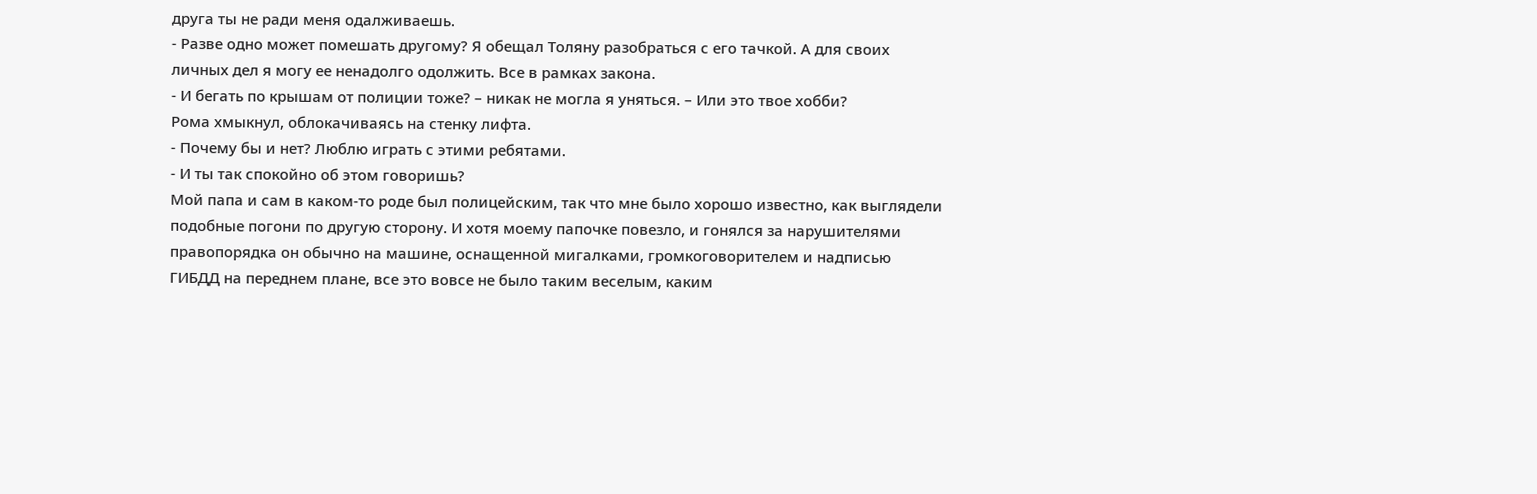друга ты не ради меня одалживаешь.
- Разве одно может помешать другому? Я обещал Толяну разобраться с его тачкой. А для своих личных дел я могу ее ненадолго одолжить. Все в рамках закона.
- И бегать по крышам от полиции тоже? – никак не могла я уняться. – Или это твое хобби?
Рома хмыкнул, облокачиваясь на стенку лифта.
- Почему бы и нет? Люблю играть с этими ребятами.
- И ты так спокойно об этом говоришь?
Мой папа и сам в каком-то роде был полицейским, так что мне было хорошо известно, как выглядели подобные погони по другую сторону. И хотя моему папочке повезло, и гонялся за нарушителями правопорядка он обычно на машине, оснащенной мигалками, громкоговорителем и надписью ГИБДД на переднем плане, все это вовсе не было таким веселым, каким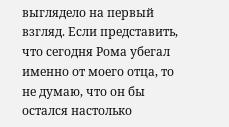выглядело на первый взгляд. Если представить, что сегодня Рома убегал именно от моего отца, то не думаю, что он бы остался настолько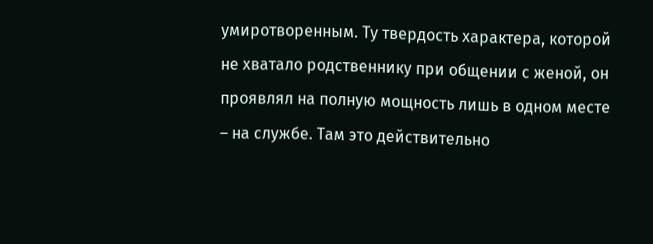умиротворенным. Ту твердость характера, которой не хватало родственнику при общении с женой, он проявлял на полную мощность лишь в одном месте – на службе. Там это действительно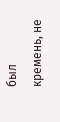был кремень, не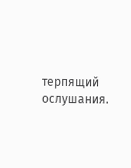терпящий ослушания.